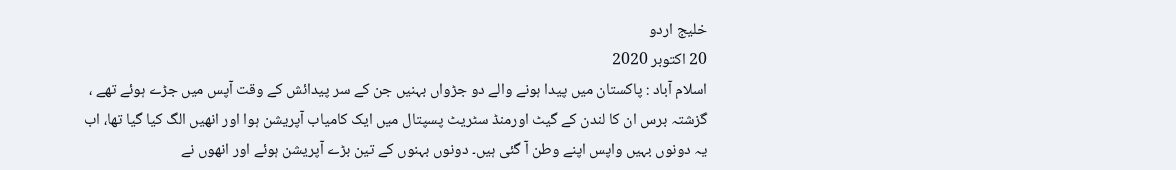خلیج اردو
20 اکتوبر 2020
اسلام آباد : پاکستان میں پیدا ہونے والے دو جڑواں بہنیں جن کے سر پیدائش کے وقت آپس میں جڑے ہوئے تھے ، گزشتہ برس ان کا لندن کے گیٹ اورمنڈ سٹریٹ پسپتال میں ایک کامیاب آپریشن ہوا اور انھیں الگ کیا گیا تھا، اب یہ دونوں بہیں واپس اپنے وطن آ گئی ہیں۔ دونوں بہنوں کے تین بڑے آپریشن ہوئے اور انھوں نے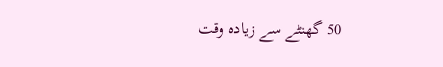50 گھنٹے سے زیادہ وقت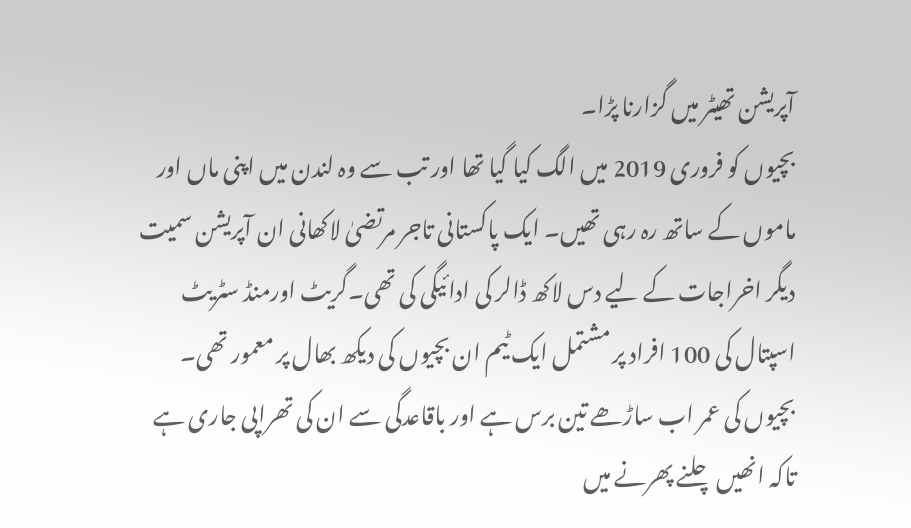آپریشن تھیٹر میں گزارنا پڑا۔
بچیوں کو فروری 2019 میں الگ کیا گیا تھا اور تب سے وہ لندن میں اپنی ماں اور ماموں کے ساتھ رہ رہی تھیں۔ ایک پاکستانی تاجر مرتضیٰ لاکھانی ان آپریشن سمیت دیگر اخراجات کے لیے دس لاکھ ڈالر کی ادائیگی کی تھی۔گریٹ اورمنڈ سٹریٹ اسپتال کی 100 افراد پر مشتمل ایک ٹیم ان بچیوں کی دیکھ بھال پر معمور تھی۔ بچیوں کی عمر اب ساڑھے تین برس ہے اور باقاعدگی سے ان کی تھراپی جاری ہے تاکہ انھیں چلنے پھرنے میں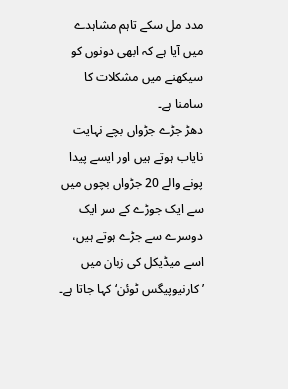مدد مل سکے تاہم مشاہدے میں آیا ہے کہ ابھی دونوں کو سیکھنے میں مشکلات کا سامنا ہے۔
دھڑ جڑے جڑواں بچے نہایت نایاب ہوتے ہیں اور ایسے پیدا پونے والے 20 جڑواں بچوں میں سے ایک جوڑے کے سر ایک دوسرے سے جڑے ہوتے ہیں، اسے میڈیکل کی زبان میں ’کارنیوپیگس ٹوئن‘ کہا جاتا ہے۔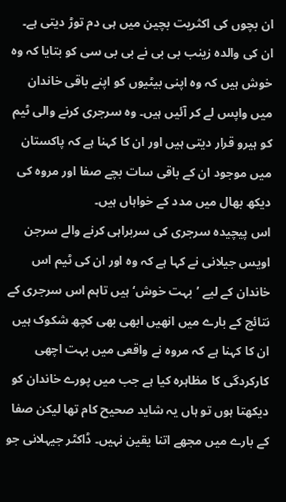ان بچوں کی اکثریت بچین میں ہی دم توڑ دیتی ہے۔
ان کی والدہ زینب بی بی نے بی بی سی کو بتایا کہ وہ خوش ہیں کہ وہ اپنی بیٹیوں کو اپنے باقی خاندان میں واپس لے کر آئیں ہیں۔ وہ سرجری کرنے والی ٹیم کو ہیرو قرار دیتی ہیں اور ان کا کہنا ہے کہ پاکستان میں موجود ان کے باقی سات بچے صفا اور مروہ کی دیکھ بھال میں مدد کے خواہاں ہیں۔
اس پیچیدہ سرجری کی سربراہی کرنے والے سرجن اویس جیلانی نے کہا ہے کہ وہ اور ان کی ٹیم اس خاندان کے لیے ’بہت خوش‘ ہیں تاہم اس سرجری کے نتائج کے بارے میں انھیں ابھی بھی کچھ شکوک ہیں ان کا کہنا ہے کہ مروہ نے واقعی میں بہت اچھی کارکردگی کا مظاہرہ کیا ہے جب میں پورے خاندان کو دیکھتا ہوں تو ہاں یہ شاید صحیح کام تھا لیکن صفا کے بارے میں مجھے اتنا یقین نہیں۔ ڈاکٹر جیہلانی جو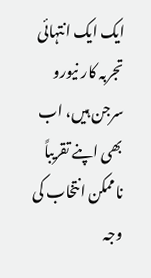ایک ایک انتہائی تجربہ کار نیورو سرجن ہیں، اب بھی اپنے تقریباً ناممکن انتخاب کی وجہ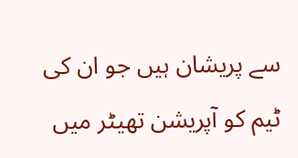سے پریشان ہیں جو ان کی ٹیم کو آپریشن تھیٹر میں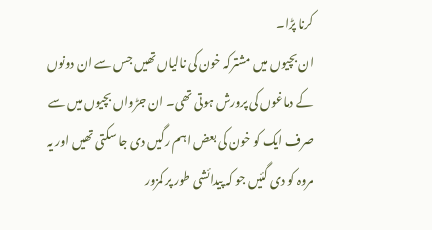کرنا پڑا۔
ان بچیوں میں مشترکہ خون کی نالیاں تھیں جس سے ان دونوں کے دماغوں کی پرورش ہوتی تھی۔ ان جڑواں بچیوں میں سے صرف ایک کو خون کی بعض اہم رگیں دی جا سکتی تھیں اور یہ مروہ کو دی گئیں جو کہ پیدائشی طور پر کمزور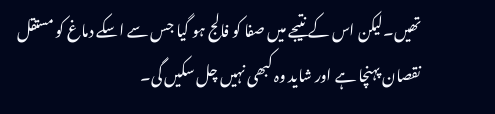تھیں۔لیکن اس کے نتیجے میں صفا کو فالج ہو گیا جس سے اسکے دماغ کو مستقل نقصان پہنچا ہے اور شاید وہ کبھی نہیں چل سکیں گی۔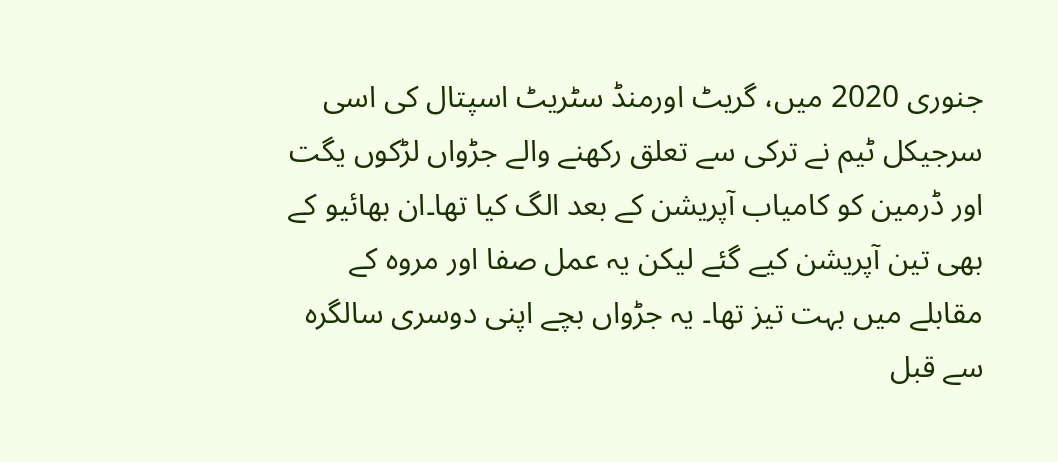جنوری 2020 میں، گریٹ اورمنڈ سٹریٹ اسپتال کی اسی سرجیکل ٹیم نے ترکی سے تعلق رکھنے والے جڑواں لڑکوں یگت اور ڈرمین کو کامیاب آپریشن کے بعد الگ کیا تھا۔ان بھائیو کے بھی تین آپریشن کیے گئے لیکن یہ عمل صفا اور مروہ کے مقابلے میں بہت تیز تھا۔ یہ جڑواں بچے اپنی دوسری سالگرہ سے قبل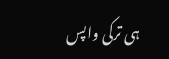ہی ترکی واپس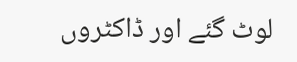لوٹ گئے اور ڈاکٹروں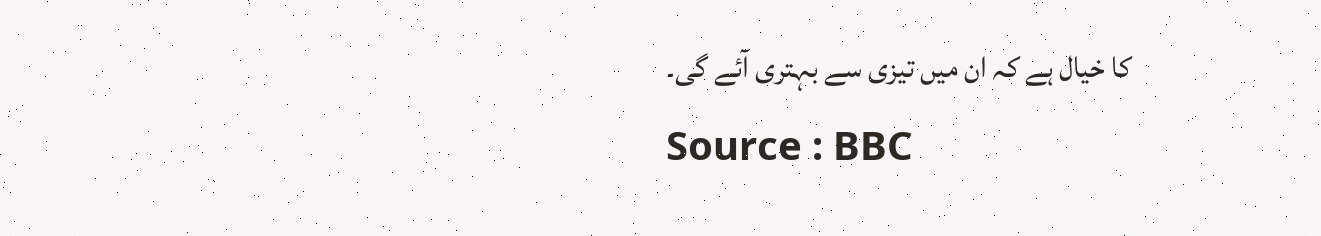کا خیال ہے کہ ان میں تیزی سے بہتری آئے گی۔
Source : BBC